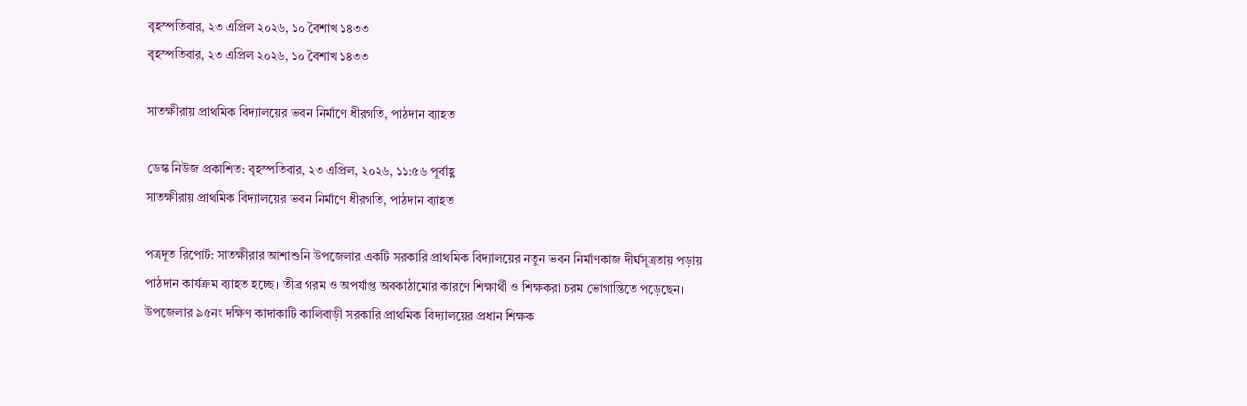বৃহস্পতিবার, ২৩ এপ্রিল ২০২৬, ১০ বৈশাখ ১৪৩৩
বৃহস্পতিবার, ২৩ এপ্রিল ২০২৬, ১০ বৈশাখ ১৪৩৩

সাতক্ষীরায় প্রাথমিক বিদ্যালয়ের ভবন নির্মাণে ধীরগতি, পাঠদান ব্যাহত

ডেস্ক নিউজ প্রকাশিত: বৃহস্পতিবার, ২৩ এপ্রিল, ২০২৬, ১১:৫৬ পূর্বাহ্ণ
সাতক্ষীরায় প্রাথমিক বিদ্যালয়ের ভবন নির্মাণে ধীরগতি, পাঠদান ব্যাহত

পত্রদূত রিপোর্ট: সাতক্ষীরার আশাশুনি উপজেলার একটি সরকারি প্রাথমিক বিদ্যালয়ের নতুন ভবন নির্মাণকাজ দীর্ঘসূত্রতায় পড়ায় পাঠদান কার্যক্রম ব্যাহত হচ্ছে। তীব্র গরম ও অপর্যাপ্ত অবকাঠামোর কারণে শিক্ষার্থী ও শিক্ষকরা চরম ভোগান্তিতে পড়েছেন। উপজেলার ৯৫নং দক্ষিণ কাদাকাটি কালিবাড়ী সরকারি প্রাথমিক বিদ্যালয়ের প্রধান শিক্ষক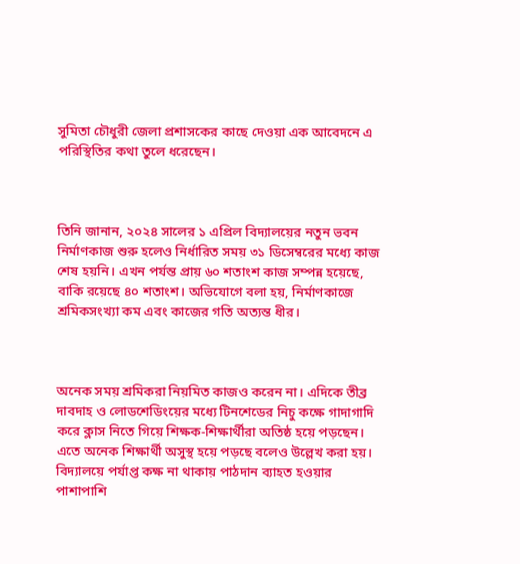সুমিতা চৌধুরী জেলা প্রশাসকের কাছে দেওয়া এক আবেদনে এ পরিস্থিতির কথা তুলে ধরেছেন।



তিনি জানান, ২০২৪ সালের ১ এপ্রিল বিদ্যালয়ের নতুন ভবন নির্মাণকাজ শুরু হলেও নির্ধারিত সময় ৩১ ডিসেম্বরের মধ্যে কাজ শেষ হয়নি। এখন পর্যন্ত প্রায় ৬০ শতাংশ কাজ সম্পন্ন হয়েছে, বাকি রয়েছে ৪০ শতাংশ। অভিযোগে বলা হয়, নির্মাণকাজে শ্রমিকসংখ্যা কম এবং কাজের গতি অত্যন্ত ধীর।



অনেক সময় শ্রমিকরা নিয়মিত কাজও করেন না। এদিকে তীব্র দাবদাহ ও লোডশেডিংয়ের মধ্যে টিনশেডের নিচু কক্ষে গাদাগাদি করে ক্লাস নিতে গিয়ে শিক্ষক-শিক্ষার্থীরা অতিষ্ঠ হয়ে পড়ছেন। এতে অনেক শিক্ষার্থী অসুস্থ হয়ে পড়ছে বলেও উল্লেখ করা হয়। বিদ্যালয়ে পর্যাপ্ত কক্ষ না থাকায় পাঠদান ব্যাহত হওয়ার পাশাপাশি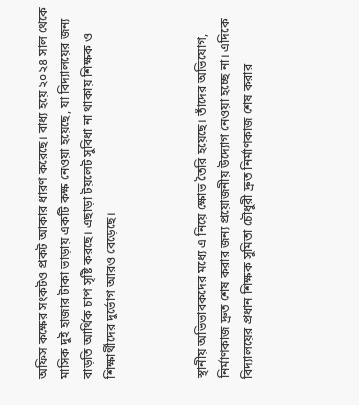অফিস কক্ষের সংকটও প্রকট আকার ধারণ করেছে। বাধ্য হয়ে ২০২৪ সাল থেকে মাসিক দুই হাজার টাকা ভাড়ায় একটি কক্ষ নেওয়া হয়েছে, যা বিদ্যালয়ের জন্য বাড়তি আর্থিক চাপ সৃষ্টি করছে। এছাড়া টয়লেট সুবিধা না থাকায় শিক্ষক ও শিক্ষার্থীদের দুর্ভোগ আরও বেড়েছে।



স্থানীয় অভিভাবকদের মধ্যে এ নিয়ে ক্ষোভ তৈরি হয়েছে। তাঁদের অভিযোগ, নির্মাণকাজ দ্রুত শেষ করার জন্য প্রয়োজনীয় উদ্যোগ নেওয়া হচ্ছে না। এদিকে বিদ্যালয়ের প্রধান শিক্ষক সুমিতা চৌধুরী দ্রুত নির্মাণকাজ শেষ করার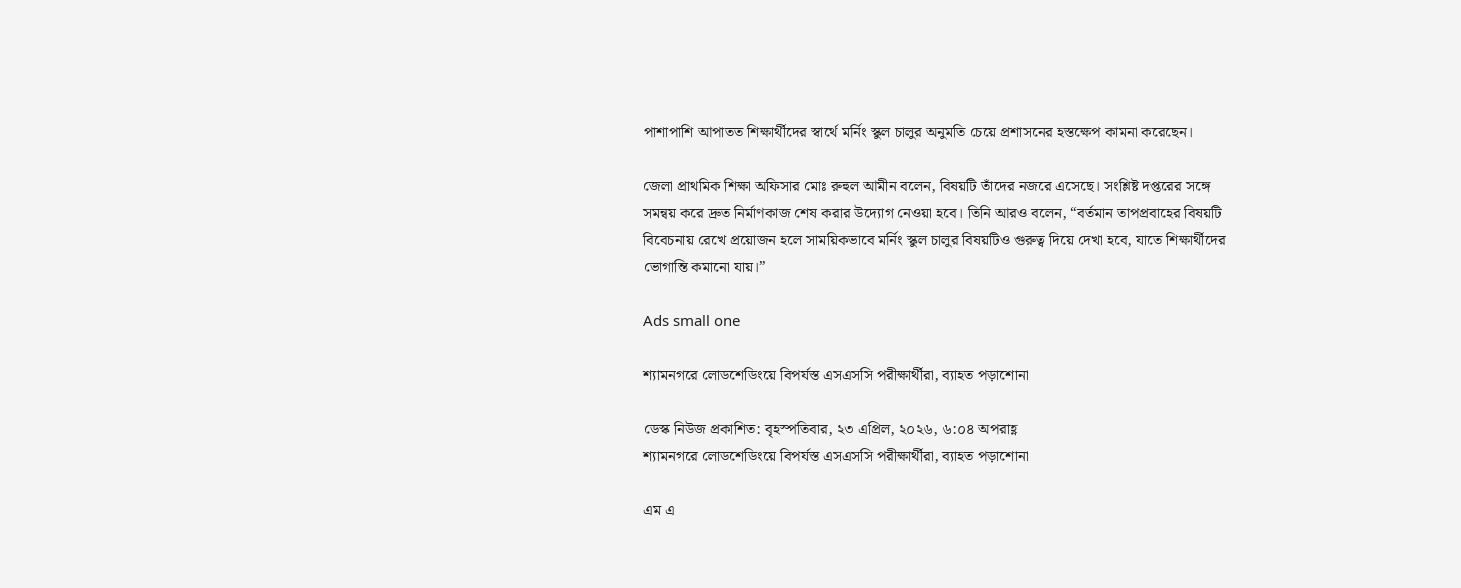পাশাপাশি আপাতত শিক্ষার্থীদের স্বার্থে মর্নিং স্কুল চালুর অনুমতি চেয়ে প্রশাসনের হস্তক্ষেপ কামনা করেছেন।

জেলা প্রাথমিক শিক্ষা অফিসার মোঃ রুহুল আমীন বলেন, বিষয়টি তাঁদের নজরে এসেছে। সংশ্লিষ্ট দপ্তরের সঙ্গে সমন্বয় করে দ্রুত নির্মাণকাজ শেষ করার উদ্যোগ নেওয়া হবে। তিনি আরও বলেন, “বর্তমান তাপপ্রবাহের বিষয়টি বিবেচনায় রেখে প্রয়োজন হলে সাময়িকভাবে মর্নিং স্কুল চালুর বিষয়টিও গুরুত্ব দিয়ে দেখা হবে, যাতে শিক্ষার্থীদের ভোগান্তি কমানো যায়।”

Ads small one

শ্যামনগরে লোডশেডিংয়ে বিপর্যস্ত এসএসসি পরীক্ষার্থীরা, ব্যাহত পড়াশোনা

ডেস্ক নিউজ প্রকাশিত: বৃহস্পতিবার, ২৩ এপ্রিল, ২০২৬, ৬:০৪ অপরাহ্ণ
শ্যামনগরে লোডশেডিংয়ে বিপর্যস্ত এসএসসি পরীক্ষার্থীরা, ব্যাহত পড়াশোনা

এম এ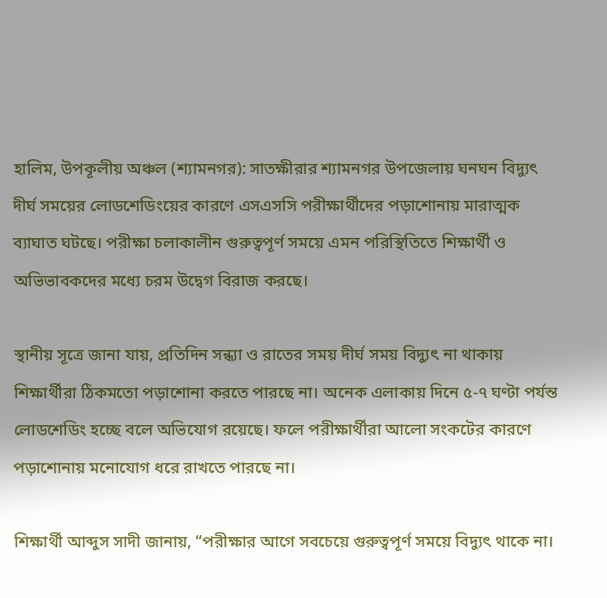হালিম, উপকূলীয় অঞ্চল (শ্যামনগর): সাতক্ষীরার শ্যামনগর উপজেলায় ঘনঘন বিদ্যুৎ দীর্ঘ সময়ের লোডশেডিংয়ের কারণে এসএসসি পরীক্ষার্থীদের পড়াশোনায় মারাত্মক ব্যাঘাত ঘটছে। পরীক্ষা চলাকালীন গুরুত্বপূর্ণ সময়ে এমন পরিস্থিতিতে শিক্ষার্থী ও অভিভাবকদের মধ্যে চরম উদ্বেগ বিরাজ করছে।

স্থানীয় সূত্রে জানা যায়, প্রতিদিন সন্ধ্যা ও রাতের সময় দীর্ঘ সময় বিদ্যুৎ না থাকায় শিক্ষার্থীরা ঠিকমতো পড়াশোনা করতে পারছে না। অনেক এলাকায় দিনে ৫-৭ ঘণ্টা পর্যন্ত লোডশেডিং হচ্ছে বলে অভিযোগ রয়েছে। ফলে পরীক্ষার্থীরা আলো সংকটের কারণে পড়াশোনায় মনোযোগ ধরে রাখতে পারছে না।

শিক্ষার্থী আব্দুস সাদী জানায়, “পরীক্ষার আগে সবচেয়ে গুরুত্বপূর্ণ সময়ে বিদ্যুৎ থাকে না।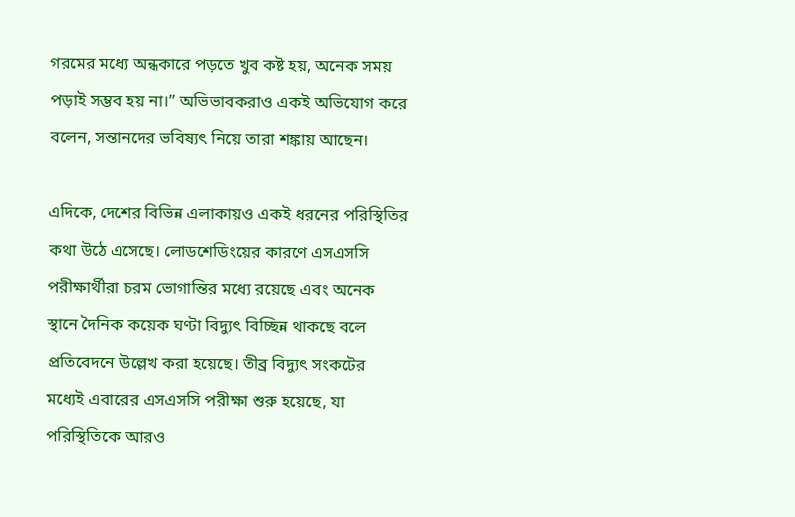গরমের মধ্যে অন্ধকারে পড়তে খুব কষ্ট হয়, অনেক সময় পড়াই সম্ভব হয় না।” অভিভাবকরাও একই অভিযোগ করে বলেন, সন্তানদের ভবিষ্যৎ নিয়ে তারা শঙ্কায় আছেন।

এদিকে, দেশের বিভিন্ন এলাকায়ও একই ধরনের পরিস্থিতির কথা উঠে এসেছে। লোডশেডিংয়ের কারণে এসএসসি পরীক্ষার্থীরা চরম ভোগান্তির মধ্যে রয়েছে এবং অনেক স্থানে দৈনিক কয়েক ঘণ্টা বিদ্যুৎ বিচ্ছিন্ন থাকছে বলে প্রতিবেদনে উল্লেখ করা হয়েছে। তীব্র বিদ্যুৎ সংকটের মধ্যেই এবারের এসএসসি পরীক্ষা শুরু হয়েছে, যা পরিস্থিতিকে আরও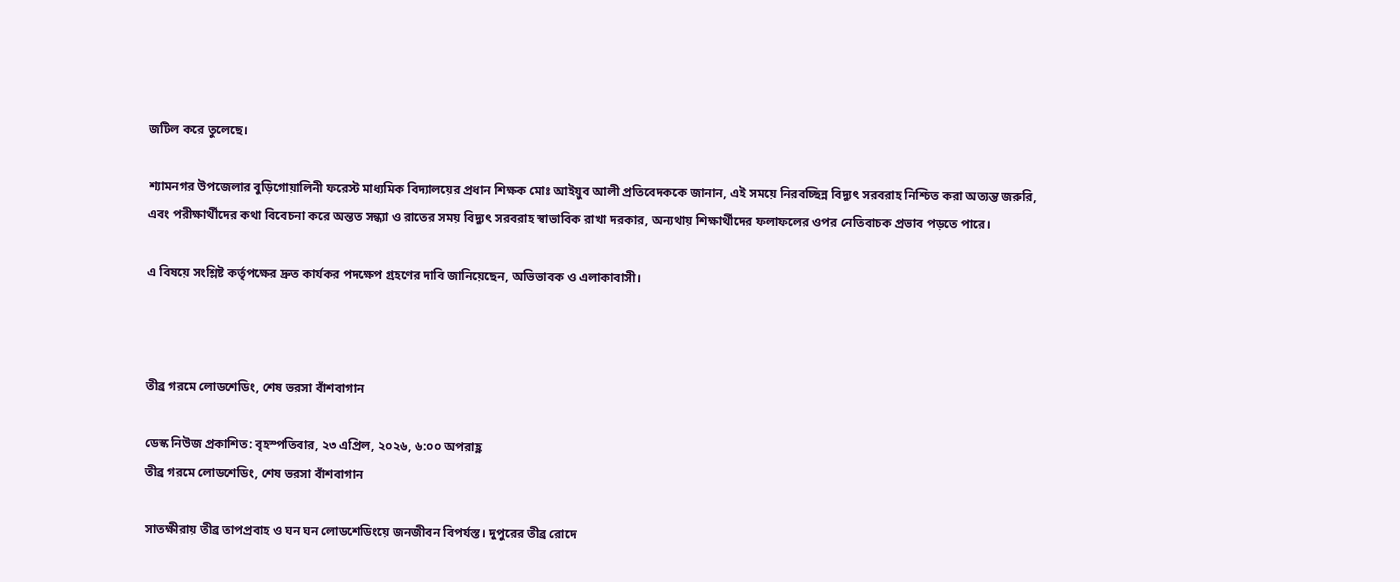জটিল করে তুলেছে।

শ্যামনগর উপজেলার বুড়িগোয়ালিনী ফরেস্ট মাধ্যমিক বিদ্যালয়ের প্রধান শিক্ষক মোঃ আইয়ুব আলী প্রতিবেদককে জানান, এই সময়ে নিরবচ্ছিন্ন বিদ্যুৎ সরবরাহ নিশ্চিত করা অত্যন্ত জরুরি, এবং পরীক্ষার্থীদের কথা বিবেচনা করে অন্তত সন্ধ্যা ও রাতের সময় বিদ্যুৎ সরবরাহ স্বাভাবিক রাখা দরকার, অন্যথায় শিক্ষার্থীদের ফলাফলের ওপর নেতিবাচক প্রভাব পড়তে পারে।

এ বিষয়ে সংশ্লিষ্ট কর্তৃপক্ষের দ্রুত কার্যকর পদক্ষেপ গ্রহণের দাবি জানিয়েছেন, অভিভাবক ও এলাকাবাসী।



তীব্র গরমে লোডশেডিং, শেষ ভরসা বাঁশবাগান

ডেস্ক নিউজ প্রকাশিত: বৃহস্পতিবার, ২৩ এপ্রিল, ২০২৬, ৬:০০ অপরাহ্ণ
তীব্র গরমে লোডশেডিং, শেষ ভরসা বাঁশবাগান

সাতক্ষীরায় তীব্র তাপপ্রবাহ ও ঘন ঘন লোডশেডিংয়ে জনজীবন বিপর্যস্ত। দুপুরের তীব্র রোদে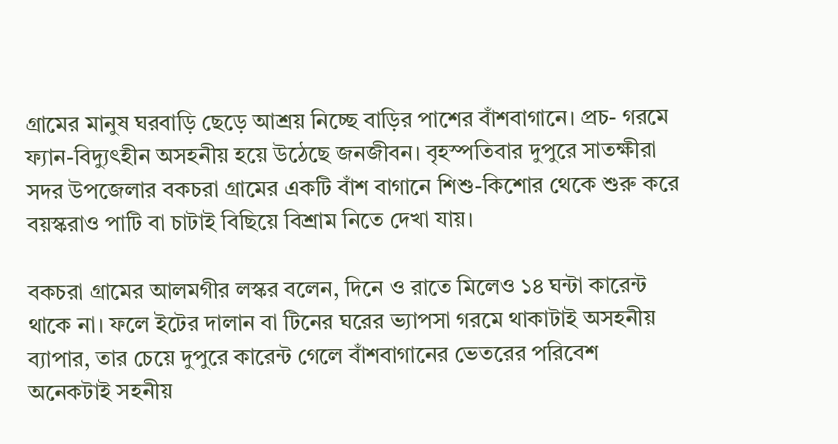গ্রামের মানুষ ঘরবাড়ি ছেড়ে আশ্রয় নিচ্ছে বাড়ির পাশের বাঁশবাগানে। প্রচ- গরমে ফ্যান-বিদ্যুৎহীন অসহনীয় হয়ে উঠেছে জনজীবন। বৃহস্পতিবার দুপুরে সাতক্ষীরা সদর উপজেলার বকচরা গ্রামের একটি বাঁশ বাগানে শিশু-কিশোর থেকে শুরু করে বয়স্করাও পাটি বা চাটাই বিছিয়ে বিশ্রাম নিতে দেখা যায়।

বকচরা গ্রামের আলমগীর লস্কর বলেন, দিনে ও রাতে মিলেও ১৪ ঘন্টা কারেন্ট থাকে না। ফলে ইটের দালান বা টিনের ঘরের ভ্যাপসা গরমে থাকাটাই অসহনীয় ব্যাপার, তার চেয়ে দুপুরে কারেন্ট গেলে বাঁশবাগানের ভেতরের পরিবেশ অনেকটাই সহনীয়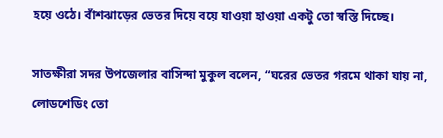হয়ে ওঠে। বাঁশঝাড়ের ভেতর দিয়ে বয়ে যাওয়া হাওয়া একটু তো স্বস্তি দিচ্ছে।

সাতক্ষীরা সদর উপজেলার বাসিন্দা মুকুল বলেন, “ঘরের ভেতর গরমে থাকা যায় না, লোডশেডিং তো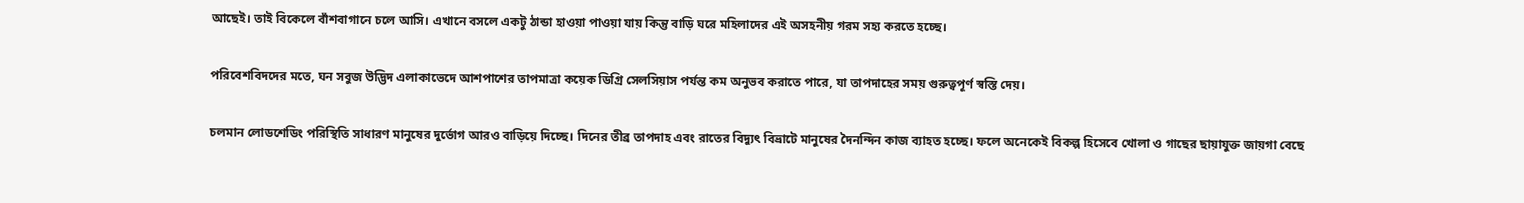আছেই। তাই বিকেলে বাঁশবাগানে চলে আসি। এখানে বসলে একটু ঠান্ডা হাওয়া পাওয়া যায় কিন্তু বাড়ি ঘরে মহিলাদের এই অসহনীয় গরম সহ্য করতে হচ্ছে।

পরিবেশবিদদের মতে, ঘন সবুজ উদ্ভিদ এলাকাভেদে আশপাশের তাপমাত্রা কয়েক ডিগ্রি সেলসিয়াস পর্যন্ত কম অনুভব করাতে পারে, যা তাপদাহের সময় গুরুত্বপূর্ণ স্বস্তি দেয়।

চলমান লোডশেডিং পরিস্থিতি সাধারণ মানুষের দুর্ভোগ আরও বাড়িয়ে দিচ্ছে। দিনের তীব্র তাপদাহ এবং রাতের বিদ্যুৎ বিভ্রাটে মানুষের দৈনন্দিন কাজ ব্যাহত হচ্ছে। ফলে অনেকেই বিকল্প হিসেবে খোলা ও গাছের ছায়াযুক্ত জায়গা বেছে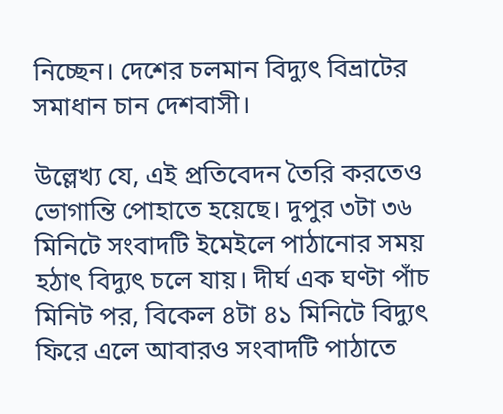নিচ্ছেন। দেশের চলমান বিদ্যুৎ বিভ্রাটের সমাধান চান দেশবাসী।

উল্লেখ্য যে, এই প্রতিবেদন তৈরি করতেও ভোগান্তি পোহাতে হয়েছে। দুপুর ৩টা ৩৬ মিনিটে সংবাদটি ইমেইলে পাঠানোর সময় হঠাৎ বিদ্যুৎ চলে যায়। দীর্ঘ এক ঘণ্টা পাঁচ মিনিট পর, বিকেল ৪টা ৪১ মিনিটে বিদ্যুৎ ফিরে এলে আবারও সংবাদটি পাঠাতে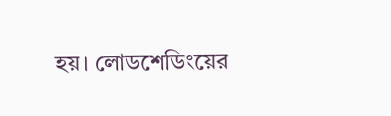হয়। লোডশেডিংয়ের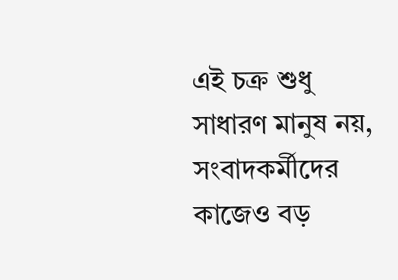এই চক্র শুধু সাধারণ মানুষ নয়, সংবাদকর্মীদের কাজেও বড়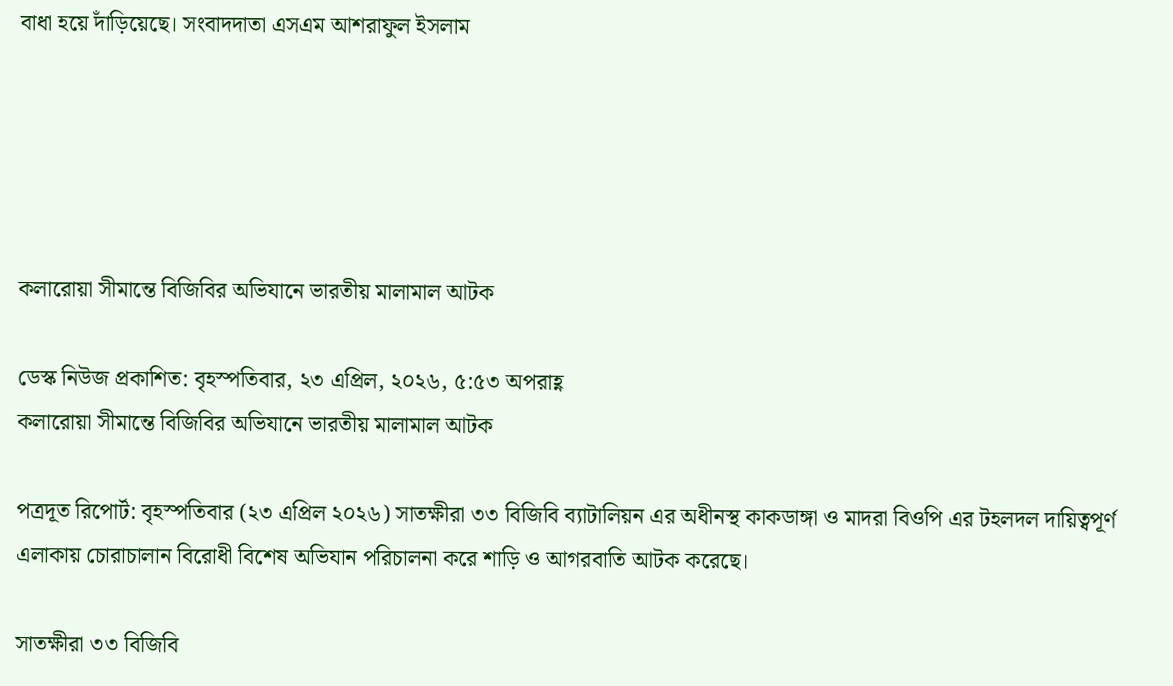বাধা হয়ে দাঁড়িয়েছে। সংবাদদাতা এসএম আশরাফুল ইসলাম





কলারোয়া সীমান্তে বিজিবির অভিযানে ভারতীয় মালামাল আটক

ডেস্ক নিউজ প্রকাশিত: বৃহস্পতিবার, ২৩ এপ্রিল, ২০২৬, ৫:৫৩ অপরাহ্ণ
কলারোয়া সীমান্তে বিজিবির অভিযানে ভারতীয় মালামাল আটক

পত্রদূত রিপোর্ট: বৃহস্পতিবার (২৩ এপ্রিল ২০২৬) সাতক্ষীরা ৩৩ বিজিবি ব্যাটালিয়ন এর অধীনস্থ কাকডাঙ্গা ও মাদরা বিওপি এর টহলদল দায়িত্বপূর্ণ এলাকায় চোরাচালান বিরোধী বিশেষ অভিযান পরিচালনা করে শাড়ি ও আগরবাতি আটক করেছে।

সাতক্ষীরা ৩৩ বিজিবি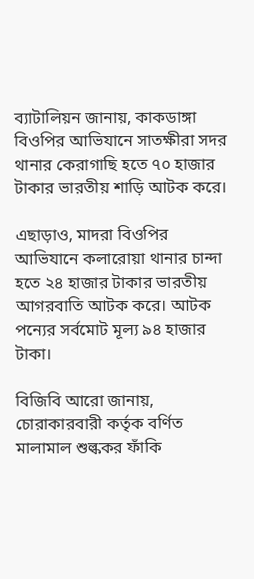ব্যাটালিয়ন জানায়, কাকডাঙ্গা বিওপির আভিযানে সাতক্ষীরা সদর থানার কেরাগাছি হতে ৭০ হাজার টাকার ভারতীয় শাড়ি আটক করে।

এছাড়াও, মাদরা বিওপির আভিযানে কলারোয়া থানার চান্দা হতে ২৪ হাজার টাকার ভারতীয় আগরবাতি আটক করে। আটক পন্যের সর্বমোট মূল্য ৯৪ হাজার টাকা।

বিজিবি আরো জানায়, চোরাকারবারী কর্তৃক বর্ণিত মালামাল শুল্ককর ফাঁকি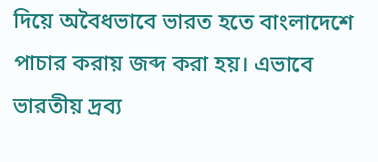দিয়ে অবৈধভাবে ভারত হতে বাংলাদেশে পাচার করায় জব্দ করা হয়। এভাবে ভারতীয় দ্রব্য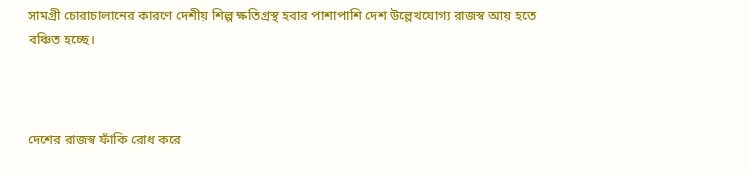সামগ্রী চোরাচালানের কারণে দেশীয় শিল্প ক্ষতিগ্রস্থ হবার পাশাপাশি দেশ উল্লেখযোগ্য রাজস্ব আয় হতে বঞ্চিত হচ্ছে।



দেশের রাজস্ব ফাঁকি রোধ করে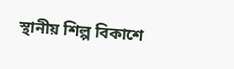স্থানীয় শিল্প বিকাশে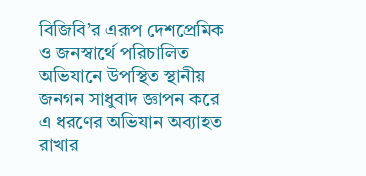বিজিবি’র এরূপ দেশপ্রেমিক ও জনস্বার্থে পরিচালিত অভিযানে উপস্থিত স্থানীয় জনগন সাধুবাদ জ্ঞাপন করে এ ধরণের অভিযান অব্যাহত রাখার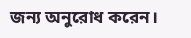জন্য অনুরোধ করেন।